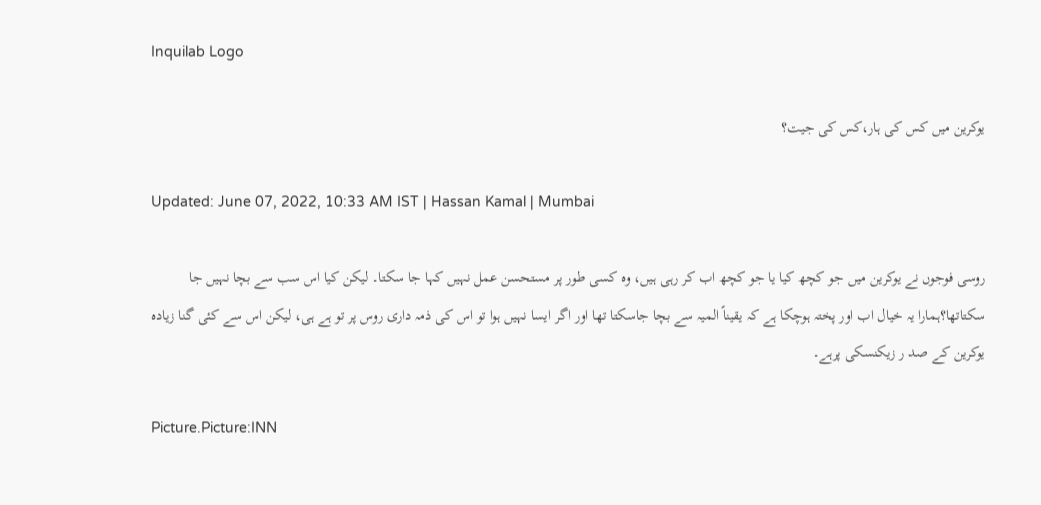Inquilab Logo

یوکرین میں کس کی ہار،کس کی جیت؟

Updated: June 07, 2022, 10:33 AM IST | Hassan Kamal | Mumbai

روسی فوجوں نے یوکرین میں جو کچھ کیا یا جو کچھ اب کر رہی ہیں، وہ کسی طور پر مستحسن عمل نہیں کہا جا سکتا۔ لیکن کیا اس سب سے بچا نہیں جا سکتاتھا؟ہمارا یہ خیال اب اور پختہ ہوچکا ہے کہ یقیناً المیہ سے بچا جاسکتا تھا اور اگر ایسا نہیں ہوا تو اس کی ذمہ داری روس پر تو ہے ہی، لیکن اس سے کئی گنا زیادہ یوکرین کے صد ر زیکنسکی پرہے۔

Picture.Picture:INN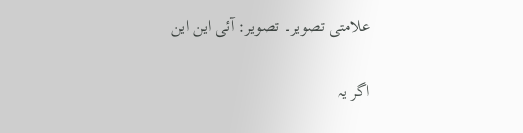علامتی تصویر۔ تصویر: آئی این این

اگر یہ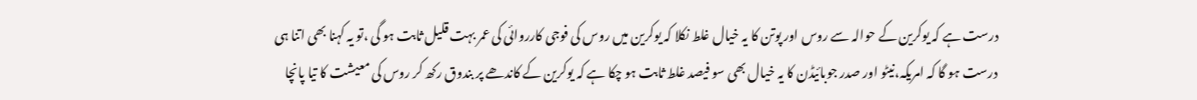درست ہے کہ یوکرین کے حوالہ سے روس اور پوتن کا یہ خیال غلط نکلا کہ یوکرین میں روس کی فوجی کارروائی کی عمر بہت قلیل ثابت ہو گی ،تو یہ کہنا بھی اتنا ہی درست ہو گا کہ امریکہ،نیٹو اور صدر جوبائیڈن کا یہ خیال بھی سو فیصد غلط ثابت ہو چکا ہے کہ یوکرین کے کاندھے پر بندوق رکھ کر روس کی معیشت کا تیا پانچا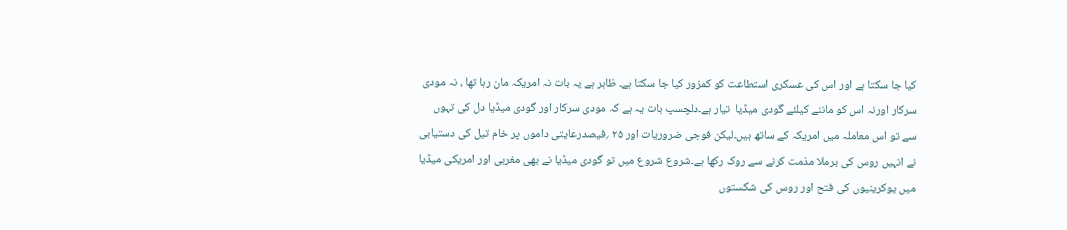کیا جا سکتا ہے اور اس کی عسکری استطاعت کو کمزور کیا جا سکتا ہے۔ ظاہر ہے یہ بات نہ امریکہ مان رہا تھا ، نہ مودی سرکار اورنہ اس کو ماننے کیلئے گودی میڈیا  تیار ہے۔دلچسپ بات یہ ہے کہ مودی سرکار اور گودی میڈیا دل کی تہوں سے تو اس معاملہ میں امریکہ کے ساتھ ہیں۔لیکن فوجی ضروریات اور ۲۵ ؍فیصدرعایتی داموں پر خام تیل کی دستیابی نے انہیں روس کی برملا مذمت کرنے سے روک رکھا ہے۔شروع شروع میں تو گودی میڈیا نے بھی مغربی اور امریکی میڈیا میں یوکرینیوں کی فتح اور روس کی شکستوں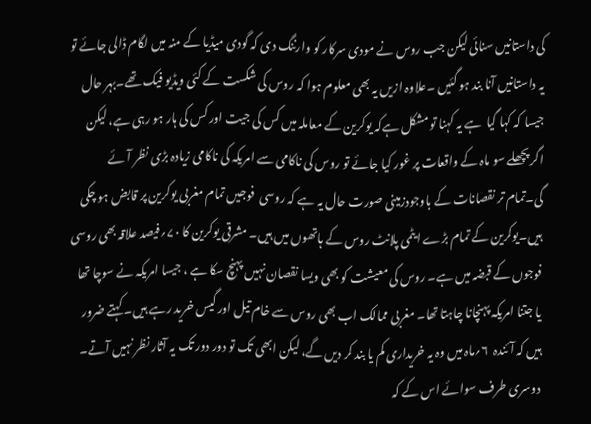کی داستانیں سنائی لیکن جب روس نے مودی سرکار کو وارننگ دی کہ گودی میڈیا کے منہ میں لگام ڈالی جائے تو یہ داستانیں آنا بند ہو گئیں ۔علاوہ ازیں یہ بھی معلوم ہوا کہ روس کی شکست کے کئی ویڈیو فیک تھے۔بہر حال جیسا کہ کہا گیا  ہے یہ کہنا تو مشکل ہےکہ یوکرین کے معاملہ میں کس کی جیت اور کس کی ہار ہو رہی ہے، لیکن اگر پچھلے سو ماہ کے واقعات پر غور کیا جائے تو روس کی ناکامی سے امریکہ کی ناکامی زیادہ بڑی نظر آئے گی۔تمام تر نقصانات کے باوجودزمینی صورت حال یہ ہے کہ روسی  فوجیں تمام مغربی یوکرین پر قابض ہو چکی ہیں۔یوکرین کے تمام بڑے ایٹمی پلانٹ روس کے ہاتھوں میں ہیں۔ مشرقی یوکرین کا ۷۰؍فیصد علاقہ بھی روسی فوجوں کے قبضہ میں ہے۔ روس کی معیشت کو بھی ویسا نقصان نہیں پہنچ سکا ہے ، جیسا امریکہ نے سوچا تھا یا جتنا امریکہ پہنچانا چاہتا تھا۔ مغربی ممالک اب بھی روس سے خام تیل اور گیس خرید رہے ہیں۔ کہتے ضرور ہیں کہ آئندہ  ۶؍ماہ میں وہ یہ خریداری کم یا بند کر دیں گے، لیکن ابھی تک تو دور دور تک یہ آثار نظر نہیں آتے۔  دوسری طرف سوائے اس کے کہ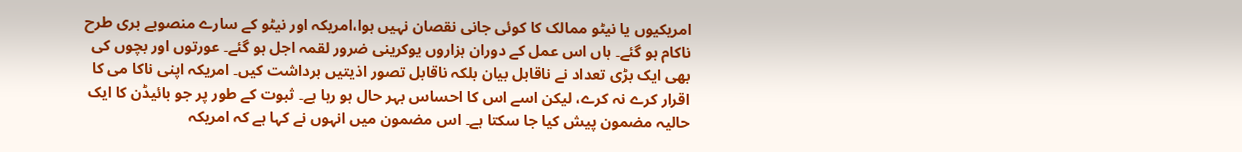امریکیوں یا نیٹو ممالک کا کوئی جانی نقصان نہیں ہوا،امریکہ اور نیٹو کے سارے منصوبے بری طرح ناکام ہو گئے۔ ہاں اس عمل کے دوران ہزاروں یوکرینی ضرور لقمہ اجل ہو گئے۔ عورتوں اور بچوں کی بھی ایک بڑی تعداد نے ناقابل بیان بلکہ ناقابل تصور اذیتیں برداشت کیں۔ امریکہ اپنی ناکا می کا اقرار کرے نہ کرے، لیکن اسے اس کا احساس بہر حال ہو رہا ہے۔ ثبوت کے طور پر جو بائیڈن کا ایک حالیہ مضمون پیش کیا جا سکتا ہے۔ اس مضمون میں انہوں نے کہا ہے کہ امریکہ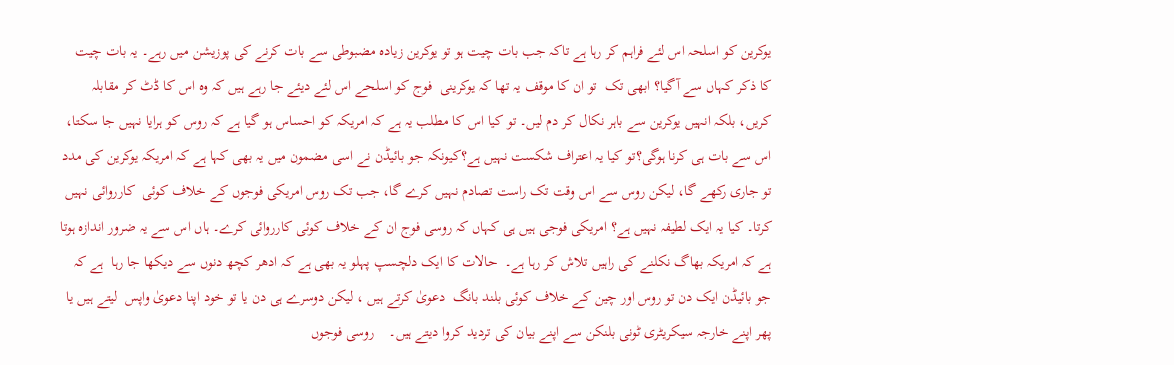یوکرین کو اسلحہ اس لئے فراہم کر رہا ہے تاکہ جب بات چیت ہو تو یوکرین زیادہ مضبوطی سے بات کرنے کی پوزیشن میں رہے۔ یہ بات چیت کا ذکر کہاں سے آگیا؟ ابھی تک  تو ان کا موقف یہ تھا کہ یوکرینی  فوج کو اسلحے اس لئے دیئے جا رہے ہیں کہ وہ اس کا ڈٹ کر مقابلہ کریں، بلکہ انہیں یوکرین سے باہر نکال کر دم لیں۔ تو کیا اس کا مطلب یہ ہے کہ امریکہ کو احساس ہو گیا ہے کہ روس کو ہرایا نہیں جا سکتا، اس سے بات ہی کرنا ہوگی؟تو کیا یہ اعتراف شکست نہیں ہے؟کیونکہ جو بائیڈن نے اسی مضمون میں یہ بھی کہا ہے کہ امریکہ یوکرین کی مدد تو جاری رکھے گا، لیکن روس سے اس وقت تک راست تصادم نہیں کرے گا، جب تک روس امریکی فوجوں کے خلاف کوئی  کارروائی نہیں کرتا۔ کیا یہ ایک لطیفہ نہیں ہے؟ امریکی فوجی ہیں ہی کہاں کہ روسی فوج ان کے خلاف کوئی کارروائی کرے۔ ہاں اس سے یہ ضرور اندازہ ہوتا ہے کہ امریکہ بھاگ نکلنے کی راہیں تلاش کر رہا ہے۔  حالات کا ایک دلچسپ پہلو یہ بھی ہے کہ ادھر کچھ دنوں سے دیکھا جا رہا  ہے کہ جو بائیڈن ایک دن تو روس اور چین کے خلاف کوئی بلند بانگ  دعویٰ کرتے ہیں ، لیکن دوسرے ہی دن یا تو خود اپنا دعویٰ واپس  لیتے ہیں یا پھر اپنے خارجہ سیکریٹری ٹونی بلنکن سے اپنے بیان کی تردید کروا دیتے ہیں۔    روسی فوجوں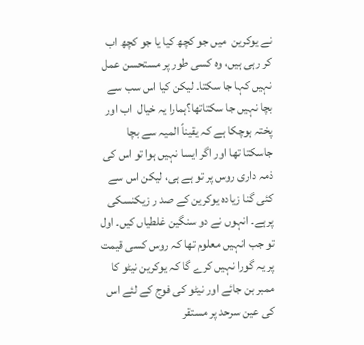نے یوکرین  میں جو کچھ کیا یا جو کچھ اب کر رہی ہیں، وہ کسی طور پر مستحسن عمل نہیں کہا جا سکتا۔ لیکن کیا اس سب سے بچا نہیں جا سکتاتھا؟ہمارا یہ خیال  اب اور پختہ ہوچکا ہے کہ یقیناً المیہ سے بچا  جاسکتا تھا اور اگر ایسا نہیں ہوا تو اس کی ذمہ داری روس پر تو ہے ہی، لیکن اس سے کئی گنا زیادہ یوکرین کے صد ر زیکنسکی پرہے۔ انہوں نے دو سنگین غلطیاں کیں۔ اول تو جب انہیں معلوم تھا کہ روس کسی قیمت پر یہ گورا نہیں کرے گا کہ یوکرین نیٹو کا ممبر بن جائے اور نیٹو کی فوج کے لئے اس کی عین سرحد پر مستقر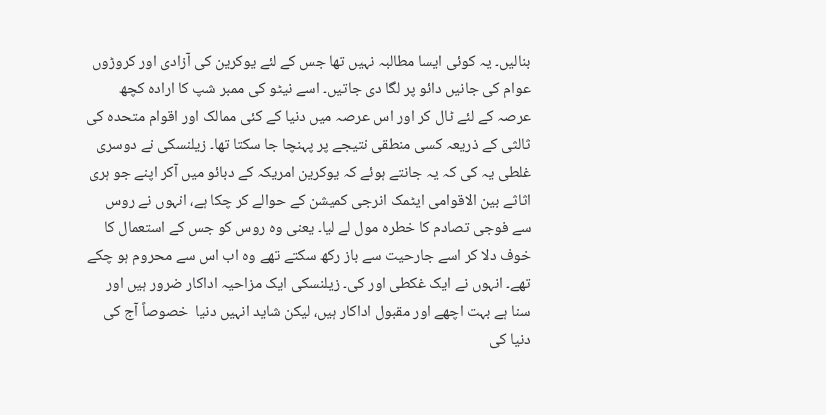بنالیں۔ یہ کوئی ایسا مطالبہ نہیں تھا جس کے لئے یوکرین کی آزادی اور کروڑوں  عوام کی جانیں دائو پر لگا دی جاتیں۔ اسے نیٹو کی ممبر شپ کا ارادہ کچھ عرصہ کے لئے ٹال کر اور اس عرصہ میں دنیا کے کئی ممالک اور اقوام متحدہ کی ثالثی کے ذریعہ کسی منطقی نتیجے پر پہنچا جا سکتا تھا۔ زیلنسکی نے دوسری غلطی یہ کی کہ یہ جانتے ہوئے کہ یوکرین امریکہ کے دبائو میں آکر اپنے جو ہری اثاثے بین الاقوامی ایٹمک انرجی کمیشن کے حوالے کر چکا ہے، انہوں نے روس سے فوجی تصادم کا خطرہ مول لے لیا۔ یعنی وہ روس کو جس کے استعمال کا خوف دلا کر اسے جارحیت سے باز رکھ سکتے تھے وہ اب اس سے محروم ہو چکے تھے۔ انہوں نے ایک غکطی اور کی۔ زیلنسکی ایک مزاحیہ اداکار ضرور ہیں اور سنا ہے بہت اچھے اور مقبول اداکار ہیں، لیکن شاید انہیں دنیا  خصوصاً آج کی دنیا کی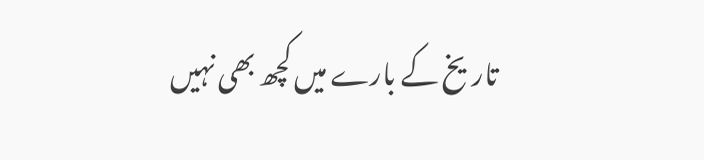تاریخ کے بارے میں کچھ بھی نہیں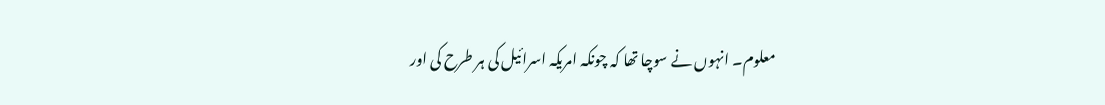معلوم۔ انہوں نے سوچا تھا کہ چونکہ امریکہ اسرائیل کی ہر طرح کی اور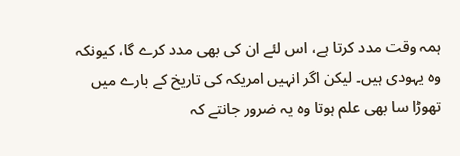ہمہ وقت مدد کرتا ہے، اس لئے ان کی بھی مدد کرے گا، کیونکہ وہ یہودی ہیں۔ لیکن اگر انہیں امریکہ کی تاریخ کے بارے میں تھوڑا سا بھی علم ہوتا وہ یہ ضرور جانتے کہ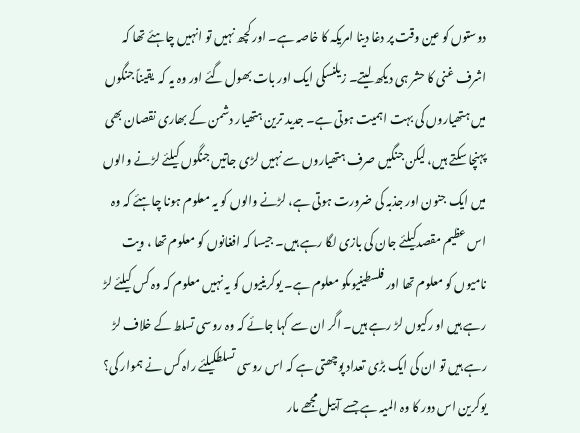دوستوں کو عین وقت پر دغا دینا امریکہ کا خاصہ ہے۔ اور کچھ نہیں تو انہیں چاہئے تھا کہ اشرف غنی کا حشر ہی دیکھ لیتے۔ زیلنسکی ایک اور بات بھول گئے اور وہ یہ کہ  یقیناً جنگوں میں ہتھیاروں کی بہت اہمیت ہوتی ہے۔ جدید ترین ہتھیار دشمن کے بھاری نقصان بھی پہنچا سکتے ہیں، لیکن جنگیں صرف ہتھیاروں سے نہیں لڑی جاتیں جنگوں کیلئے لڑنے والوں میں ایک جنون اور جذبہ کی ضرورت ہوتی ہے، لڑنے والوں کو یہ معلوم ہونا چاہئے کہ وہ اس عظیم مقصدکیلئے جان کی بازی لگا رہے ہیں۔ جیسا کہ افغانوں کو معلوم تھا ، ویت نامیوں کو معلوم تھا اور فلسطینیوںکو معلوم ہے۔ یوکرینیوں کو یہ نہیں معلوم کہ وہ کس کیلئے لڑ رہے ہیں او رکیوں لڑ رہے ہیں۔ اگر ان سے کہا جائے کہ وہ روسی تسلط کے خلاف لڑ رہے ہیں تو ان کی ایک بڑی تعداد پوچھتی ہے کہ اس روسی تسلطکیلئے راہ کس نے ہموار کی؟ یوکرین اس دور کا وہ المیہ ہے جسے آبیل مجھے مار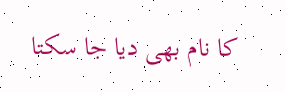کا نام بھی دیا جا سکتا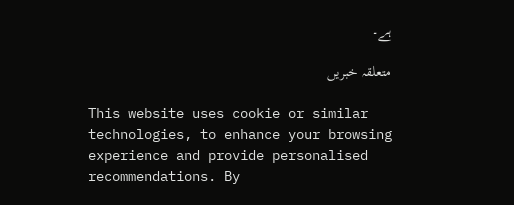ہے۔

متعلقہ خبریں

This website uses cookie or similar technologies, to enhance your browsing experience and provide personalised recommendations. By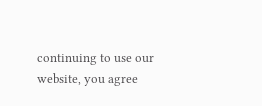continuing to use our website, you agree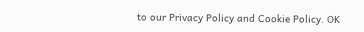to our Privacy Policy and Cookie Policy. OK